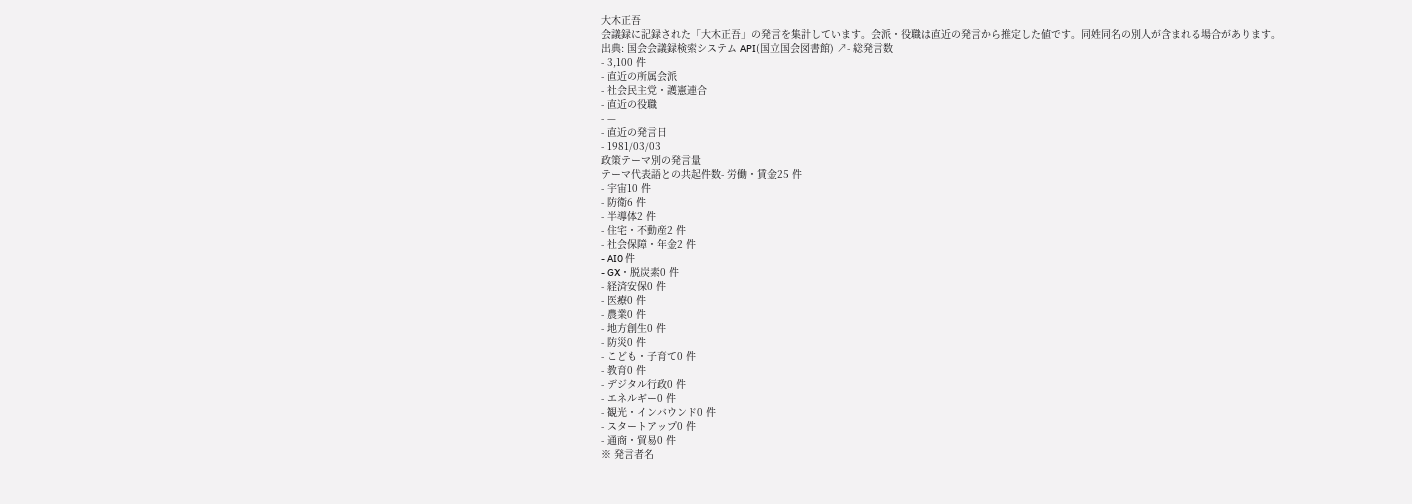大木正吾
会議録に記録された「大木正吾」の発言を集計しています。会派・役職は直近の発言から推定した値です。同姓同名の別人が含まれる場合があります。
出典: 国会会議録検索システム API(国立国会図書館) ↗- 総発言数
- 3,100 件
- 直近の所属会派
- 社会民主党・護憲連合
- 直近の役職
- —
- 直近の発言日
- 1981/03/03
政策テーマ別の発言量
テーマ代表語との共起件数- 労働・賃金25 件
- 宇宙10 件
- 防衛6 件
- 半導体2 件
- 住宅・不動産2 件
- 社会保障・年金2 件
- AI0 件
- GX・脱炭素0 件
- 経済安保0 件
- 医療0 件
- 農業0 件
- 地方創生0 件
- 防災0 件
- こども・子育て0 件
- 教育0 件
- デジタル行政0 件
- エネルギー0 件
- 観光・インバウンド0 件
- スタートアップ0 件
- 通商・貿易0 件
※ 発言者名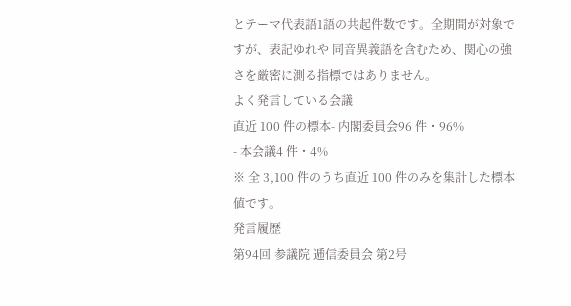とテーマ代表語1語の共起件数です。全期間が対象ですが、表記ゆれや 同音異義語を含むため、関心の強さを厳密に測る指標ではありません。
よく発言している会議
直近 100 件の標本- 内閣委員会96 件・96%
- 本会議4 件・4%
※ 全 3,100 件のうち直近 100 件のみを集計した標本値です。
発言履歴
第94回 参議院 逓信委員会 第2号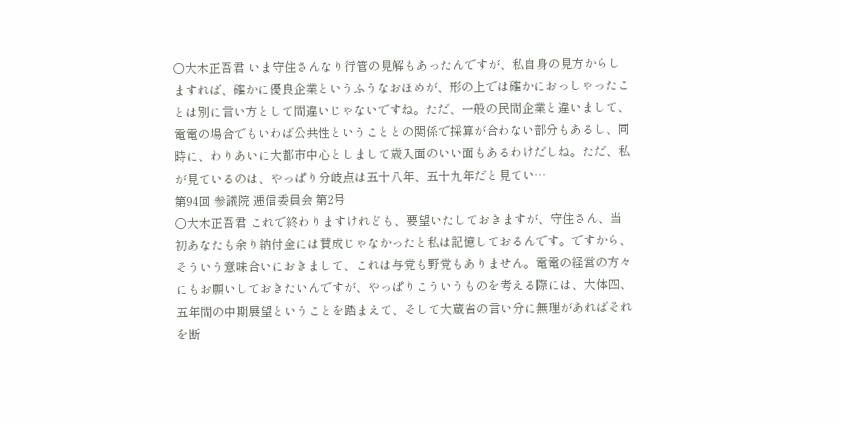○大木正吾君 いま守住さんなり行管の見解もあったんですが、私自身の見方からしますれば、確かに優良企業というふうなおほめが、形の上では確かにおっしゃったことは別に言い方として間違いじゃないですね。ただ、一般の民間企業と違いまして、電電の場合でもいわば公共性ということとの関係で採算が合わない部分もあるし、同時に、わりあいに大都市中心としまして歳入面のいい面もあるわけだしね。ただ、私が見ているのは、やっぱり分岐点は五十八年、五十九年だと見てい…
第94回 参議院 逓信委員会 第2号
○大木正吾君 これで終わりますけれども、要望いたしておきますが、守住さん、当初あなたも余り納付金には賛成じゃなかったと私は記憶しておるんです。ですから、そういう意味合いにおきまして、これは与党も野党もありません。電電の経営の方々にもお願いしておきたいんですが、やっぱりこういうものを考える際には、大体四、五年間の中期展望ということを踏まえて、そして大蔵省の言い分に無理があればそれを断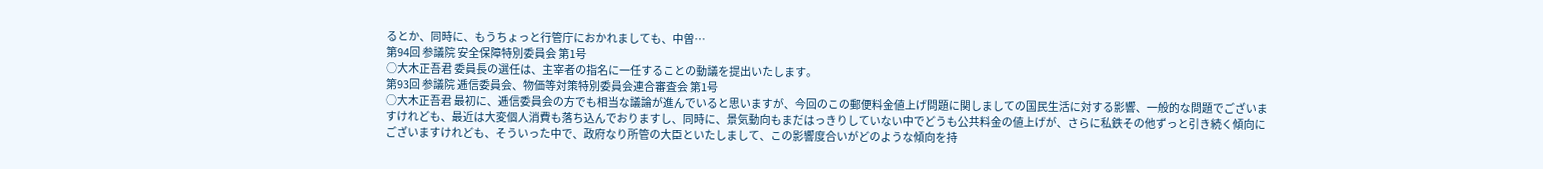るとか、同時に、もうちょっと行管庁におかれましても、中曽…
第94回 参議院 安全保障特別委員会 第1号
○大木正吾君 委員長の選任は、主宰者の指名に一任することの動議を提出いたします。
第93回 参議院 逓信委員会、物価等対策特別委員会連合審査会 第1号
○大木正吾君 最初に、逓信委員会の方でも相当な議論が進んでいると思いますが、今回のこの郵便料金値上げ問題に関しましての国民生活に対する影響、一般的な問題でございますけれども、最近は大変個人消費も落ち込んでおりますし、同時に、景気動向もまだはっきりしていない中でどうも公共料金の値上げが、さらに私鉄その他ずっと引き続く傾向にございますけれども、そういった中で、政府なり所管の大臣といたしまして、この影響度合いがどのような傾向を持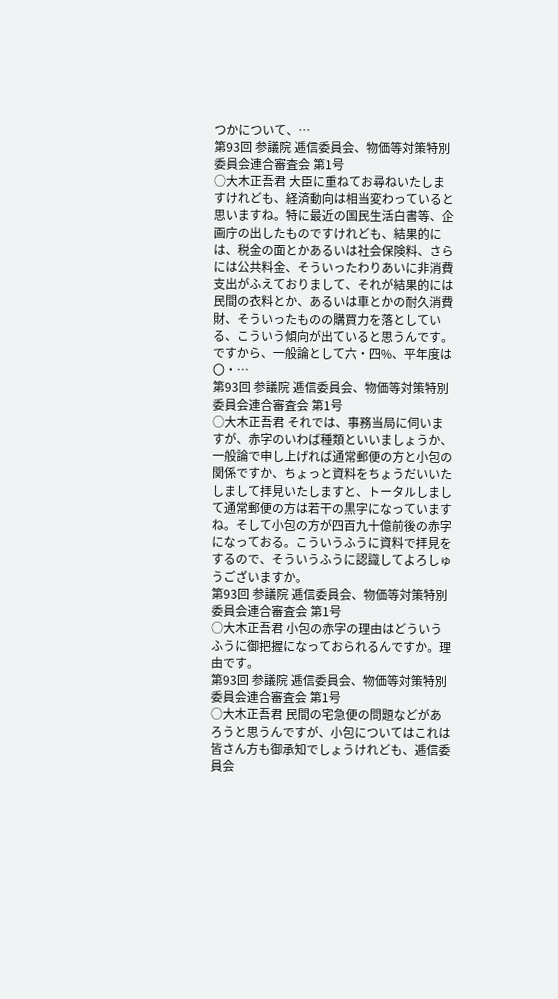つかについて、…
第93回 参議院 逓信委員会、物価等対策特別委員会連合審査会 第1号
○大木正吾君 大臣に重ねてお尋ねいたしますけれども、経済動向は相当変わっていると思いますね。特に最近の国民生活白書等、企画庁の出したものですけれども、結果的には、税金の面とかあるいは社会保険料、さらには公共料金、そういったわりあいに非消費支出がふえておりまして、それが結果的には民間の衣料とか、あるいは車とかの耐久消費財、そういったものの購買力を落としている、こういう傾向が出ていると思うんです。ですから、一般論として六・四%、平年度は〇・…
第93回 参議院 逓信委員会、物価等対策特別委員会連合審査会 第1号
○大木正吾君 それでは、事務当局に伺いますが、赤字のいわば種類といいましょうか、一般論で申し上げれば通常郵便の方と小包の関係ですか、ちょっと資料をちょうだいいたしまして拝見いたしますと、トータルしまして通常郵便の方は若干の黒字になっていますね。そして小包の方が四百九十億前後の赤字になっておる。こういうふうに資料で拝見をするので、そういうふうに認識してよろしゅうございますか。
第93回 参議院 逓信委員会、物価等対策特別委員会連合審査会 第1号
○大木正吾君 小包の赤字の理由はどういうふうに御把握になっておられるんですか。理由です。
第93回 参議院 逓信委員会、物価等対策特別委員会連合審査会 第1号
○大木正吾君 民間の宅急便の問題などがあろうと思うんですが、小包についてはこれは皆さん方も御承知でしょうけれども、逓信委員会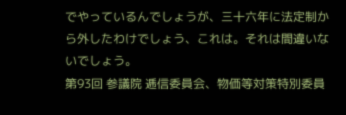でやっているんでしょうが、三十六年に法定制から外したわけでしょう、これは。それは間違いないでしょう。
第93回 参議院 逓信委員会、物価等対策特別委員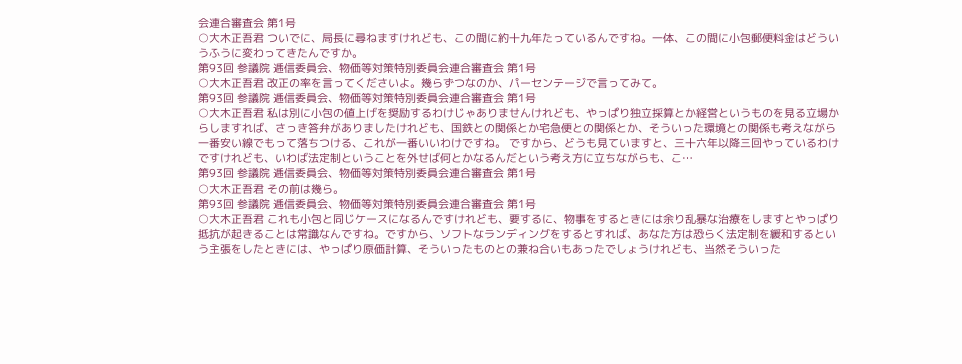会連合審査会 第1号
○大木正吾君 ついでに、局長に尋ねますけれども、この間に約十九年たっているんですね。一体、この間に小包郵便料金はどういうふうに変わってきたんですか。
第93回 参議院 逓信委員会、物価等対策特別委員会連合審査会 第1号
○大木正吾君 改正の率を言ってくださいよ。幾らずつなのか、パーセンテージで言ってみて。
第93回 参議院 逓信委員会、物価等対策特別委員会連合審査会 第1号
○大木正吾君 私は別に小包の値上げを奨励するわけじゃありませんけれども、やっぱり独立採算とか経営というものを見る立場からしますれば、さっき答弁がありましたけれども、国鉄との関係とか宅急便との関係とか、そういった環境との関係も考えながら一番安い線でもって落ちつける、これが一番いいわけですね。 ですから、どうも見ていますと、三十六年以降三回やっているわけですけれども、いわば法定制ということを外せば何とかなるんだという考え方に立ちながらも、こ…
第93回 参議院 逓信委員会、物価等対策特別委員会連合審査会 第1号
○大木正吾君 その前は幾ら。
第93回 参議院 逓信委員会、物価等対策特別委員会連合審査会 第1号
○大木正吾君 これも小包と同じケースになるんですけれども、要するに、物事をするときには余り乱暴な治療をしますとやっぱり抵抗が起きることは常識なんですね。ですから、ソフトなランディングをするとすれば、あなた方は恐らく法定制を緩和するという主張をしたときには、やっぱり原価計算、そういったものとの兼ね合いもあったでしょうけれども、当然そういった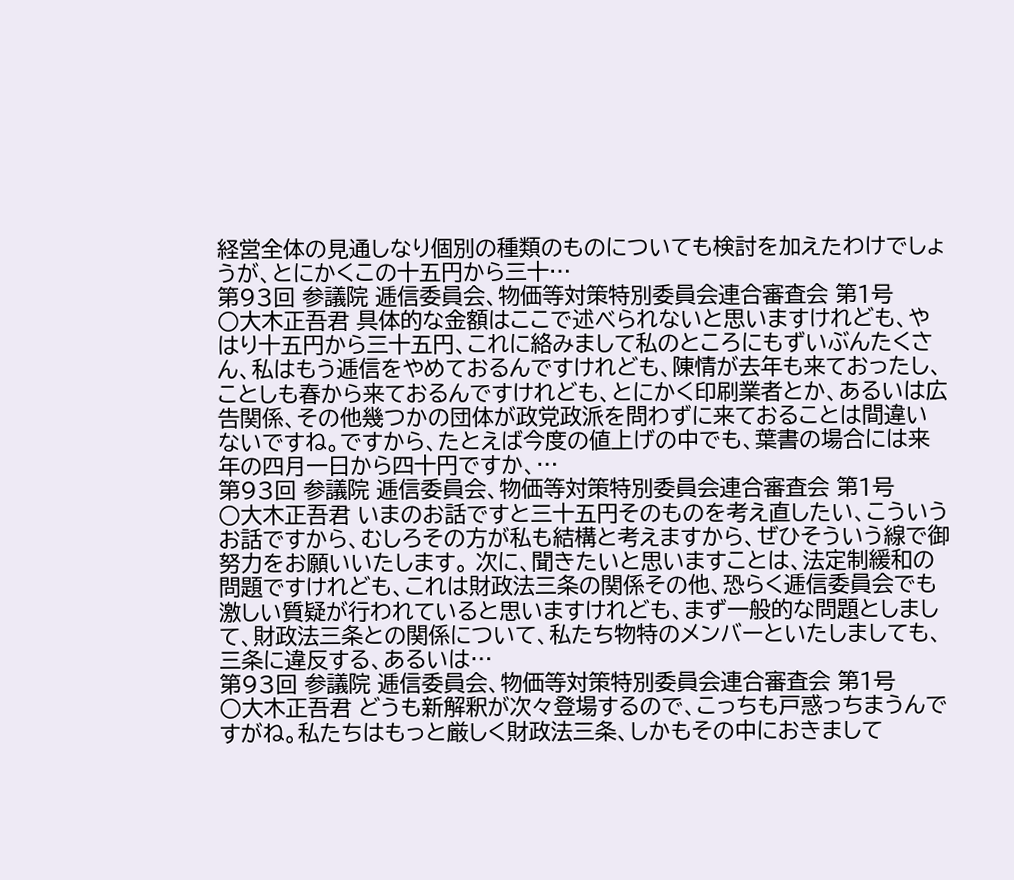経営全体の見通しなり個別の種類のものについても検討を加えたわけでしょうが、とにかくこの十五円から三十…
第93回 参議院 逓信委員会、物価等対策特別委員会連合審査会 第1号
○大木正吾君 具体的な金額はここで述べられないと思いますけれども、やはり十五円から三十五円、これに絡みまして私のところにもずいぶんたくさん、私はもう逓信をやめておるんですけれども、陳情が去年も来ておったし、ことしも春から来ておるんですけれども、とにかく印刷業者とか、あるいは広告関係、その他幾つかの団体が政党政派を問わずに来ておることは間違いないですね。ですから、たとえば今度の値上げの中でも、葉書の場合には来年の四月一日から四十円ですか、…
第93回 参議院 逓信委員会、物価等対策特別委員会連合審査会 第1号
○大木正吾君 いまのお話ですと三十五円そのものを考え直したい、こういうお話ですから、むしろその方が私も結構と考えますから、ぜひそういう線で御努力をお願いいたします。 次に、聞きたいと思いますことは、法定制緩和の問題ですけれども、これは財政法三条の関係その他、恐らく逓信委員会でも激しい質疑が行われていると思いますけれども、まず一般的な問題としまして、財政法三条との関係について、私たち物特のメンバーといたしましても、三条に違反する、あるいは…
第93回 参議院 逓信委員会、物価等対策特別委員会連合審査会 第1号
○大木正吾君 どうも新解釈が次々登場するので、こっちも戸惑っちまうんですがね。私たちはもっと厳しく財政法三条、しかもその中におきまして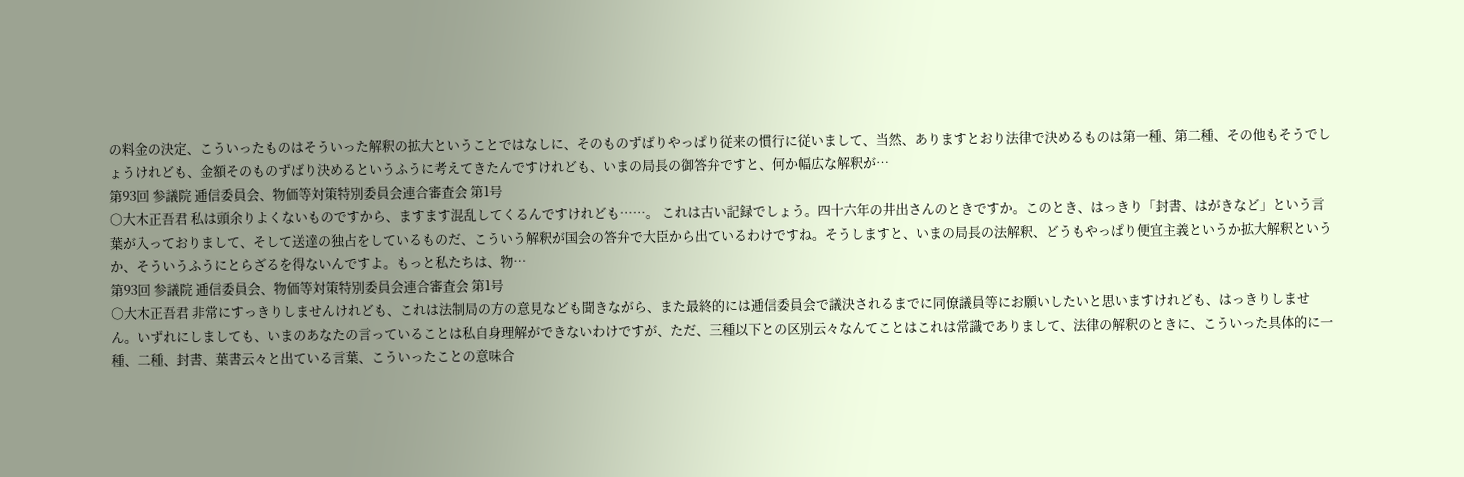の料金の決定、こういったものはそういった解釈の拡大ということではなしに、そのものずばりやっぱり従来の慣行に従いまして、当然、ありますとおり法律で決めるものは第一種、第二種、その他もそうでしょうけれども、金額そのものずばり決めるというふうに考えてきたんですけれども、いまの局長の御答弁ですと、何か幅広な解釈が…
第93回 参議院 逓信委員会、物価等対策特別委員会連合審査会 第1号
○大木正吾君 私は頭余りよくないものですから、ますます混乱してくるんですけれども……。 これは古い記録でしょう。四十六年の井出さんのときですか。このとき、はっきり「封書、はがきなど」という言葉が入っておりまして、そして送達の独占をしているものだ、こういう解釈が国会の答弁で大臣から出ているわけですね。そうしますと、いまの局長の法解釈、どうもやっぱり便宜主義というか拡大解釈というか、そういうふうにとらざるを得ないんですよ。もっと私たちは、物…
第93回 参議院 逓信委員会、物価等対策特別委員会連合審査会 第1号
○大木正吾君 非常にすっきりしませんけれども、これは法制局の方の意見なども聞きながら、また最終的には逓信委員会で議決されるまでに同僚議員等にお願いしたいと思いますけれども、はっきりしません。いずれにしましても、いまのあなたの言っていることは私自身理解ができないわけですが、ただ、三種以下との区別云々なんてことはこれは常識でありまして、法律の解釈のときに、こういった具体的に一種、二種、封書、葉書云々と出ている言葉、こういったことの意味合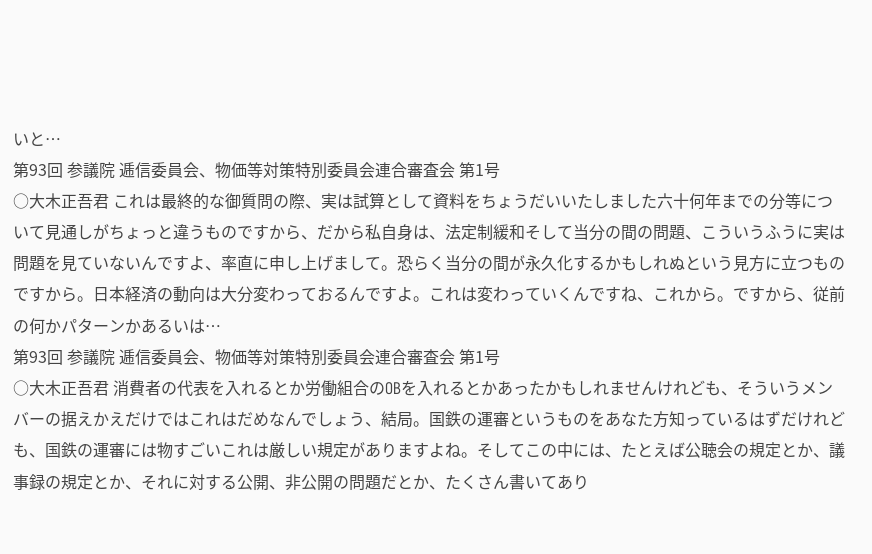いと…
第93回 参議院 逓信委員会、物価等対策特別委員会連合審査会 第1号
○大木正吾君 これは最終的な御質問の際、実は試算として資料をちょうだいいたしました六十何年までの分等について見通しがちょっと違うものですから、だから私自身は、法定制緩和そして当分の間の問題、こういうふうに実は問題を見ていないんですよ、率直に申し上げまして。恐らく当分の間が永久化するかもしれぬという見方に立つものですから。日本経済の動向は大分変わっておるんですよ。これは変わっていくんですね、これから。ですから、従前の何かパターンかあるいは…
第93回 参議院 逓信委員会、物価等対策特別委員会連合審査会 第1号
○大木正吾君 消費者の代表を入れるとか労働組合のOBを入れるとかあったかもしれませんけれども、そういうメンバーの据えかえだけではこれはだめなんでしょう、結局。国鉄の運審というものをあなた方知っているはずだけれども、国鉄の運審には物すごいこれは厳しい規定がありますよね。そしてこの中には、たとえば公聴会の規定とか、議事録の規定とか、それに対する公開、非公開の問題だとか、たくさん書いてあり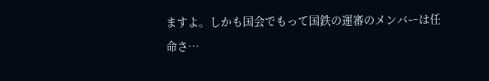ますよ。しかも国会でもって国鉄の運審のメンバーは任命さ…